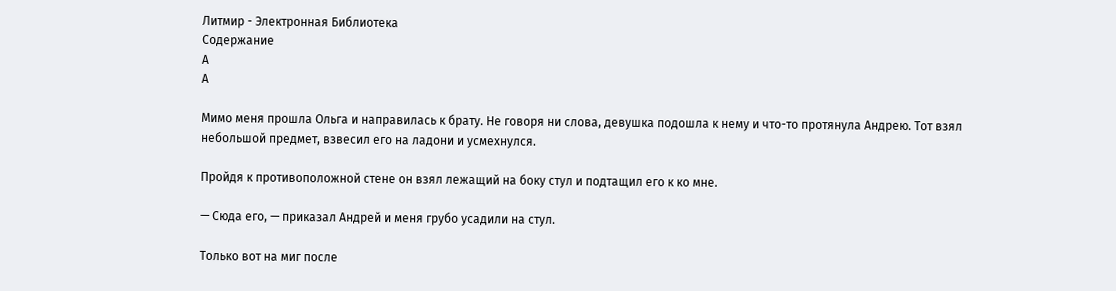Литмир - Электронная Библиотека
Содержание
A
A

Мимо меня прошла Ольга и направилась к брату. Не говоря ни слова, девушка подошла к нему и что-то протянула Андрею. Тот взял небольшой предмет, взвесил его на ладони и усмехнулся.

Пройдя к противоположной стене он взял лежащий на боку стул и подтащил его к ко мне.

— Сюда его, — приказал Андрей и меня грубо усадили на стул.

Только вот на миг после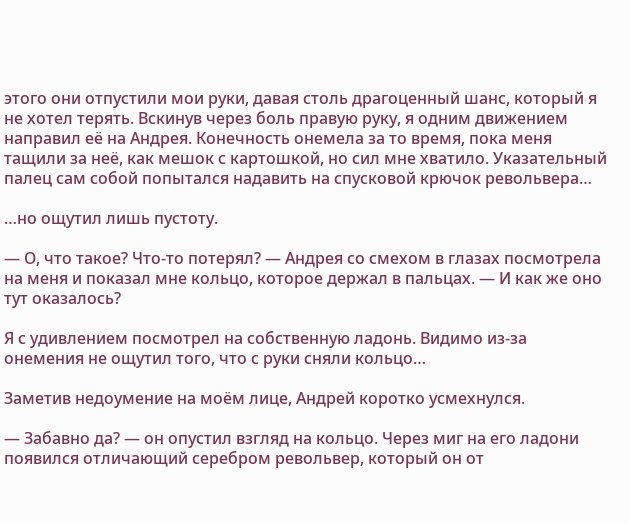этого они отпустили мои руки, давая столь драгоценный шанс, который я не хотел терять. Вскинув через боль правую руку, я одним движением направил её на Андрея. Конечность онемела за то время, пока меня тащили за неё, как мешок с картошкой, но сил мне хватило. Указательный палец сам собой попытался надавить на спусковой крючок револьвера…

…но ощутил лишь пустоту.

— О, что такое? Что-то потерял? — Андрея со смехом в глазах посмотрела на меня и показал мне кольцо, которое держал в пальцах. — И как же оно тут оказалось?

Я с удивлением посмотрел на собственную ладонь. Видимо из-за онемения не ощутил того, что с руки сняли кольцо…

Заметив недоумение на моём лице, Андрей коротко усмехнулся.

— Забавно да? — он опустил взгляд на кольцо. Через миг на его ладони появился отличающий серебром револьвер, который он от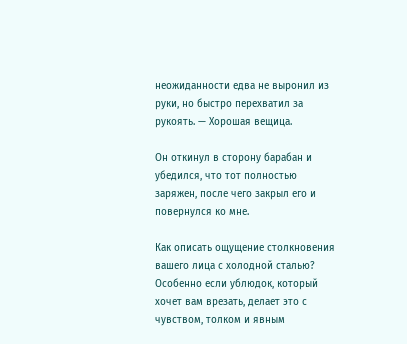неожиданности едва не выронил из руки, но быстро перехватил за рукоять. — Хорошая вещица.

Он откинул в сторону барабан и убедился, что тот полностью заряжен, после чего закрыл его и повернулся ко мне.

Как описать ощущение столкновения вашего лица с холодной сталью? Особенно если ублюдок, который хочет вам врезать, делает это с чувством, толком и явным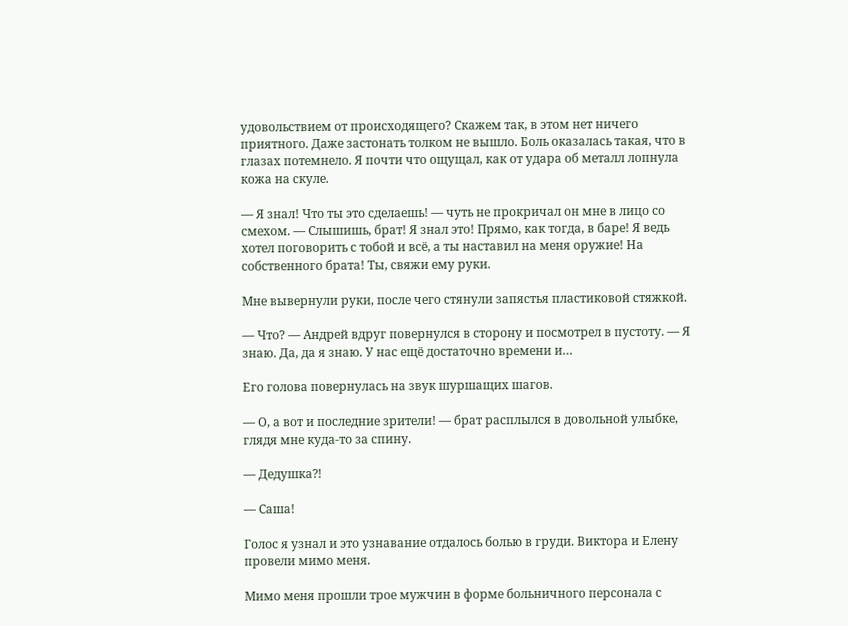удовольствием от происходящего? Скажем так, в этом нет ничего приятного. Даже застонать толком не вышло. Боль оказалась такая, что в глазах потемнело. Я почти что ощущал, как от удара об металл лопнула кожа на скуле.

— Я знал! Что ты это сделаешь! — чуть не прокричал он мне в лицо со смехом. — Слышишь, брат! Я знал это! Прямо, как тогда, в баре! Я ведь хотел поговорить с тобой и всё, а ты наставил на меня оружие! На собственного брата! Ты, свяжи ему руки.

Мне вывернули руки, после чего стянули запястья пластиковой стяжкой.

— Что? — Андрей вдруг повернулся в сторону и посмотрел в пустоту. — Я знаю. Да, да я знаю. У нас ещё достаточно времени и…

Его голова повернулась на звук шуршащих шагов.

— О, а вот и последние зрители! — брат расплылся в довольной улыбке, глядя мне куда-то за спину.

— Дедушка⁈

— Саша!

Голос я узнал и это узнавание отдалось болью в груди. Виктора и Елену провели мимо меня.

Мимо меня прошли трое мужчин в форме больничного персонала с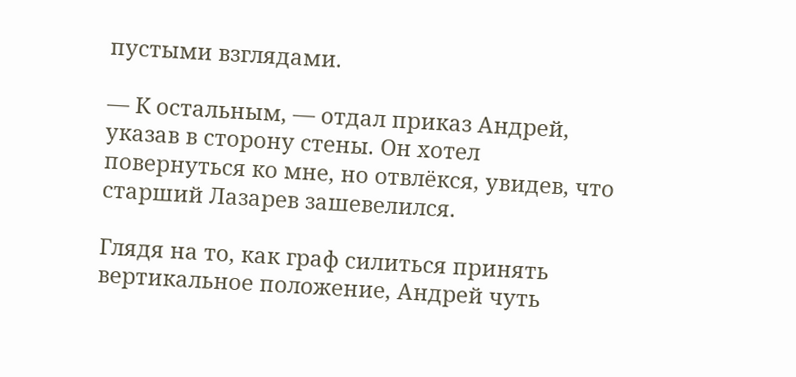пустыми взглядами.

— К остальным, — отдал приказ Андрей, указав в сторону стены. Он хотел повернуться ко мне, но отвлёкся, увидев, что старший Лазарев зашевелился.

Глядя на то, как граф силиться принять вертикальное положение, Андрей чуть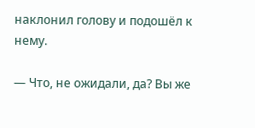наклонил голову и подошёл к нему.

— Что, не ожидали, да? Вы же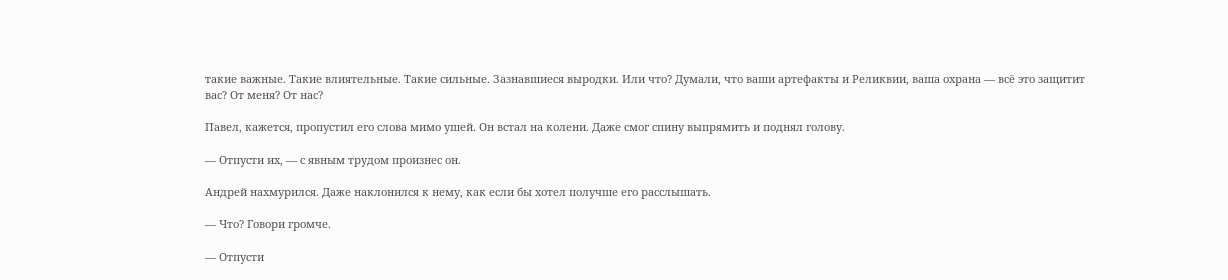такие важные. Такие влиятельные. Такие сильные. Зазнавшиеся выродки. Или что? Думали, что ваши артефакты и Реликвии, ваша охрана — всё это защитит вас? От меня? От нас?

Павел, кажется, пропустил его слова мимо ушей. Он встал на колени. Даже смог спину выпрямить и поднял голову.

— Отпусти их, — с явным трудом произнес он.

Андрей нахмурился. Даже наклонился к нему, как если бы хотел получше его расслышать.

— Что? Говори громче.

— Отпусти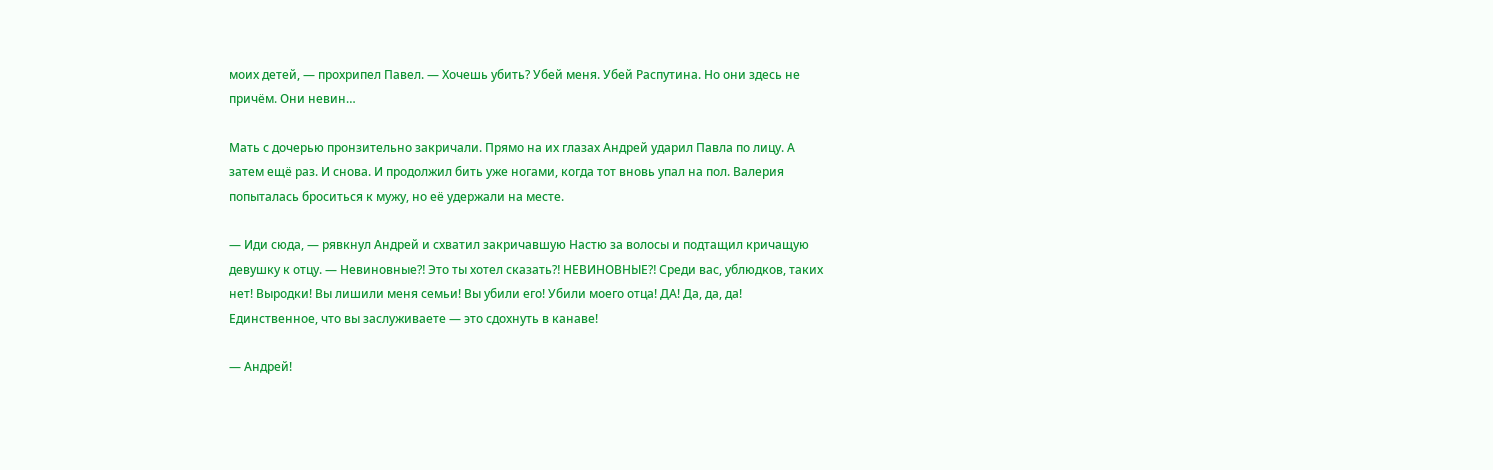моих детей, — прохрипел Павел. — Хочешь убить? Убей меня. Убей Распутина. Но они здесь не причём. Они невин…

Мать с дочерью пронзительно закричали. Прямо на их глазах Андрей ударил Павла по лицу. А затем ещё раз. И снова. И продолжил бить уже ногами, когда тот вновь упал на пол. Валерия попыталась броситься к мужу, но её удержали на месте.

— Иди сюда, — рявкнул Андрей и схватил закричавшую Настю за волосы и подтащил кричащую девушку к отцу. — Невиновные⁈ Это ты хотел сказать⁈ НЕВИНОВНЫЕ⁈ Среди вас, ублюдков, таких нет! Выродки! Вы лишили меня семьи! Вы убили его! Убили моего отца! ДА! Да, да, да! Единственное, что вы заслуживаете — это сдохнуть в канаве!

— Андрей!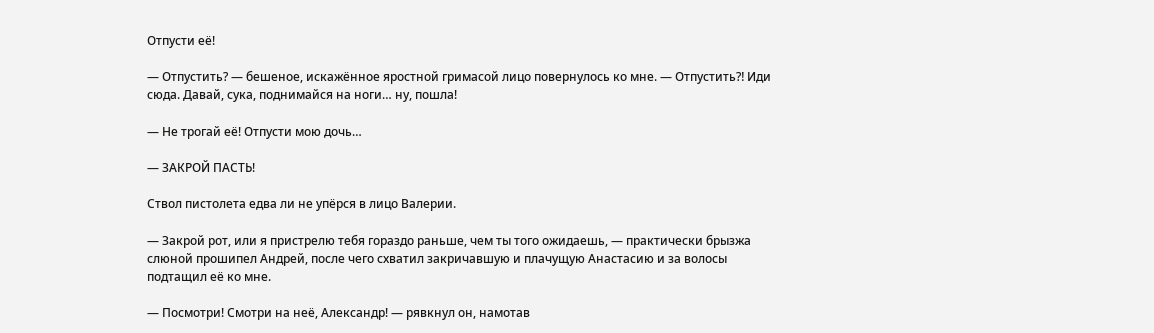Отпусти её!

— Отпустить? — бешеное, искажённое яростной гримасой лицо повернулось ко мне. — Отпустить⁈ Иди сюда. Давай, сука, поднимайся на ноги… ну, пошла!

— Не трогай её! Отпусти мою дочь…

— ЗАКРОЙ ПАСТЬ!

Ствол пистолета едва ли не упёрся в лицо Валерии.

— Закрой рот, или я пристрелю тебя гораздо раньше, чем ты того ожидаешь, — практически брызжа слюной прошипел Андрей, после чего схватил закричавшую и плачущую Анастасию и за волосы подтащил её ко мне.

— Посмотри! Смотри на неё, Александр! — рявкнул он, намотав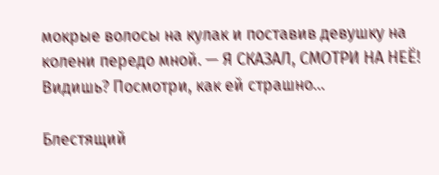мокрые волосы на кулак и поставив девушку на колени передо мной. — Я СКАЗАЛ, СМОТРИ НА НЕЁ! Видишь? Посмотри, как ей страшно…

Блестящий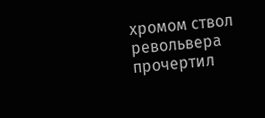хромом ствол револьвера прочертил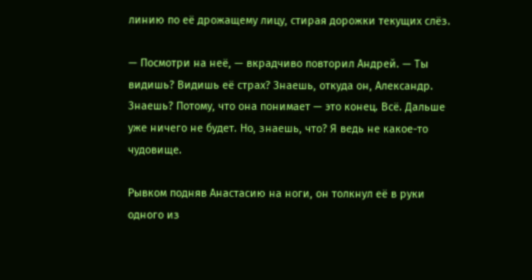линию по её дрожащему лицу, стирая дорожки текущих слёз.

— Посмотри на неё, — вкрадчиво повторил Андрей. — Ты видишь? Видишь её страх? Знаешь, откуда он, Александр. Знаешь? Потому, что она понимает — это конец. Всё. Дальше уже ничего не будет. Но, знаешь, что? Я ведь не какое-то чудовище.

Рывком подняв Анастасию на ноги, он толкнул её в руки одного из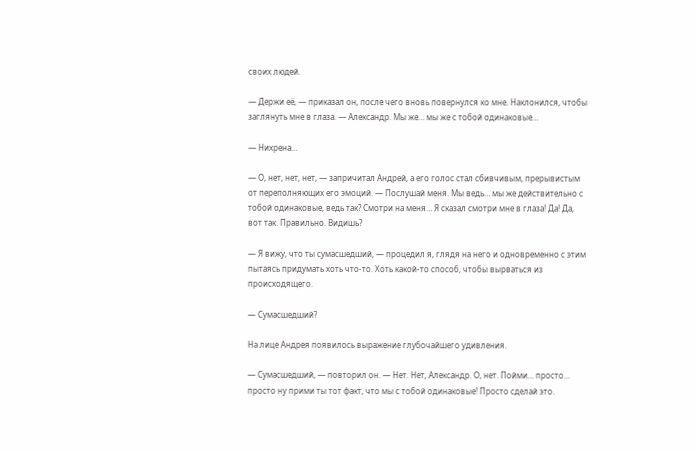своих людей.

— Держи её, — приказал он, после чего вновь повернулся ко мне. Наклонился, чтобы заглянуть мне в глаза. — Александр. Мы же… мы же с тобой одинаковые…

— Нихрена…

— О, нет, нет, нет, — запричитал Андрей, а его голос стал сбивчивым, прерывистым от переполняющих его эмоций. — Послушай меня. Мы ведь… мы же действительно с тобой одинаковые, ведь так? Смотри на меня… Я сказал смотри мне в глаза! Да! Да, вот так. Правильно. Видишь?

— Я вижу, что ты сумасшедший, — процедил я, глядя на него и одновременно с этим пытаясь придумать хоть что-то. Хоть какой-то способ, чтобы вырваться из происходящего.

— Сумасшедший?

На лице Андрея появилось выражение глубочайшего удивления.

— Сумасшедший, — повторил он. — Нет. Нет, Александр. О, нет. Пойми… просто… просто ну прими ты тот факт, что мы с тобой одинаковые! Просто сделай это.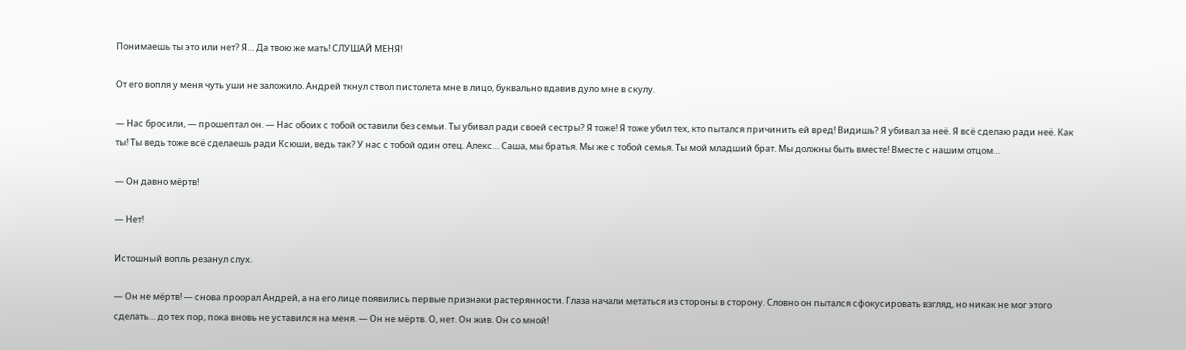Понимаешь ты это или нет? Я… Да твою же мать! СЛУШАЙ МЕНЯ!

От его вопля у меня чуть уши не заложило. Андрей ткнул ствол пистолета мне в лицо, буквально вдавив дуло мне в скулу.

— Нас бросили, — прошептал он. — Нас обоих с тобой оставили без семьи. Ты убивал ради своей сестры? Я тоже! Я тоже убил тех, кто пытался причинить ей вред! Видишь? Я убивал за неё. Я всё сделаю ради неё. Как ты! Ты ведь тоже всё сделаешь ради Ксюши, ведь так? У нас с тобой один отец. Алекс… Саша, мы братья. Мы же с тобой семья. Ты мой младший брат. Мы должны быть вместе! Вместе с нашим отцом…

— Он давно мёртв!

— Нет!

Истошный вопль резанул слух.

— Он не мёртв! — снова проорал Андрей, а на его лице появились первые признаки растерянности. Глаза начали метаться из стороны в сторону. Словно он пытался сфокусировать взгляд, но никак не мог этого сделать… до тех пор, пока вновь не уставился на меня. — Он не мёртв. О, нет. Он жив. Он со мной!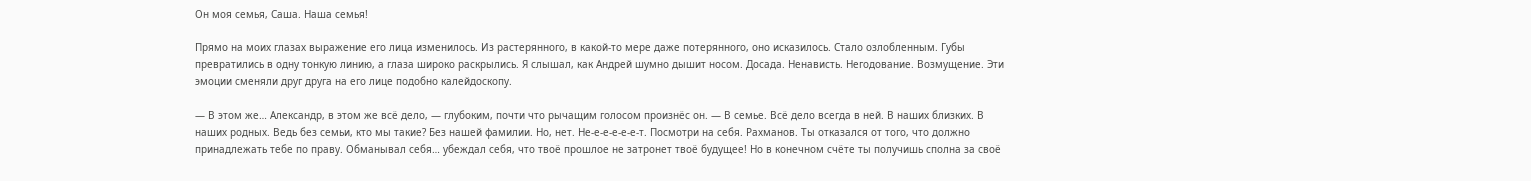Он моя семья, Саша. Наша семья!

Прямо на моих глазах выражение его лица изменилось. Из растерянного, в какой-то мере даже потерянного, оно исказилось. Стало озлобленным. Губы превратились в одну тонкую линию, а глаза широко раскрылись. Я слышал, как Андрей шумно дышит носом. Досада. Ненависть. Негодование. Возмущение. Эти эмоции сменяли друг друга на его лице подобно калейдоскопу.

— В этом же… Александр, в этом же всё дело, — глубоким, почти что рычащим голосом произнёс он. — В семье. Всё дело всегда в ней. В наших близких. В наших родных. Ведь без семьи, кто мы такие? Без нашей фамилии. Но, нет. Не-е-е-е-е-е-т. Посмотри на себя. Рахманов. Ты отказался от того, что должно принадлежать тебе по праву. Обманывал себя… убеждал себя, что твоё прошлое не затронет твоё будущее! Но в конечном счёте ты получишь сполна за своё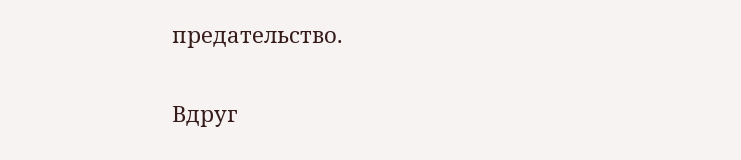предательство.

Вдруг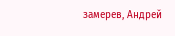замерев, Андрей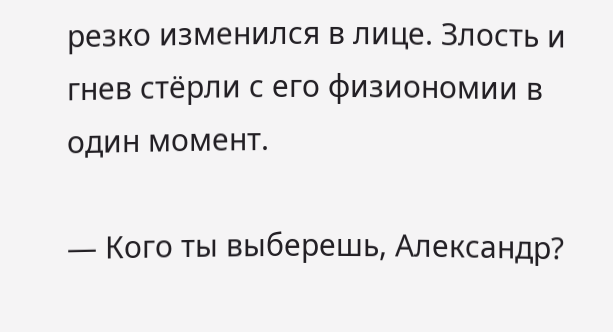резко изменился в лице. Злость и гнев стёрли с его физиономии в один момент.

— Кого ты выберешь, Александр?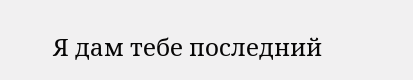Я дам тебе последний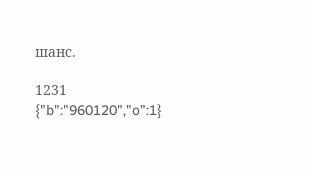шанс.

1231
{"b":"960120","o":1}